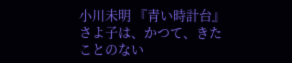小川未明 『青い時計台』 さよ子は、かつて、きたことのない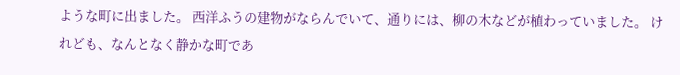ような町に出ました。 西洋ふうの建物がならんでいて、通りには、柳の木などが植わっていました。 けれども、なんとなく静かな町であ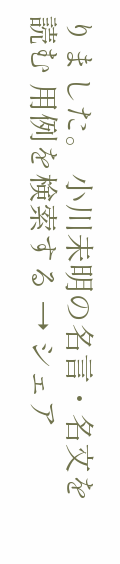りました。 小川未明の名言・名文を読む 用例を検索する → シェア